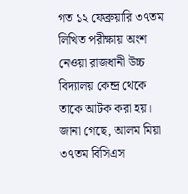গত ১২ ফেব্রুয়ারি ৩৭তম লিখিত পরীক্ষায় অংশ নেওয়া রাজধানী উচ্চ বিদ্যালয় কেন্দ্র থেকে তাকে আটক করা হয়।
জানা গেছে, আলম মিয়া ৩৭তম বিসিএস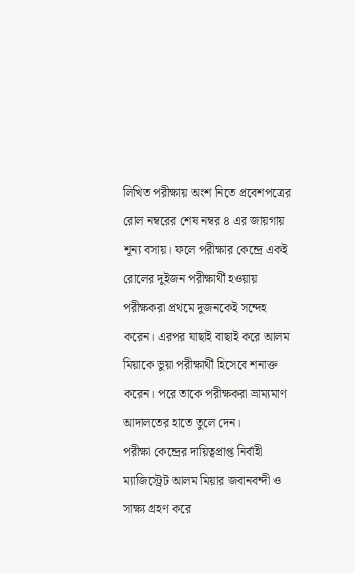লিখিত পরীক্ষায় অংশ নিতে প্রবেশপত্রের রোল নম্বরের শেষ নম্বর ৪ এর জায়গায় শূন্য বসায়। ফলে পরীক্ষার কেন্দ্রে একই রোলের দুইজন পরীক্ষার্থী হওয়ায় পরীক্ষকরা প্রথমে দুজনকেই সন্দেহ করেন। এরপর যাছাই বাছাই করে আলম মিয়াকে ভুয়া পরীক্ষার্থী হিসেবে শনাক্ত করেন। পরে তাকে পরীক্ষকরা ভ্রাম্যমাণ আদালতের হাতে তুলে দেন।
পরীক্ষা কেন্দ্রের দায়িত্বপ্রাপ্ত নির্বাহী ম্যাজিস্ট্রেট আলম মিয়ার জবানবন্দী ও সাক্ষ্য গ্রহণ করে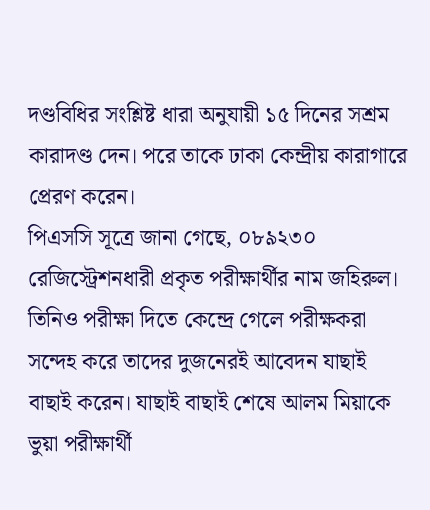দণ্ডবিধির সংশ্লিষ্ট ধারা অনুযায়ী ১৫ দিনের সশ্রম কারাদণ্ড দেন। পরে তাকে ঢাকা কেন্দ্রীয় কারাগারে প্রেরণ করেন।
পিএসসি সূত্রে জানা গেছে, ০৮৯২৩০ রেজিস্ট্রেশনধারী প্রকৃত পরীক্ষার্থীর নাম জহিরুল। তিনিও পরীক্ষা দিতে কেন্দ্রে গেলে পরীক্ষকরা সন্দেহ করে তাদের দুজনেরই আবেদন যাছাই বাছাই করেন। যাছাই বাছাই শেষে আলম মিয়াকে ভুয়া পরীক্ষার্থী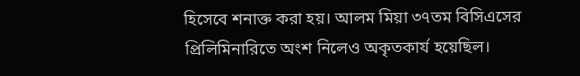হিসেবে শনাক্ত করা হয়। আলম মিয়া ৩৭তম বিসিএসের প্রিলিমিনারিতে অংশ নিলেও অকৃতকার্য হয়েছিল।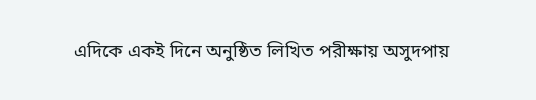এদিকে একই দিনে অনুষ্ঠিত লিখিত পরীক্ষায় অসুদপায়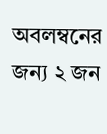অবলম্বনের জন্য ২ জন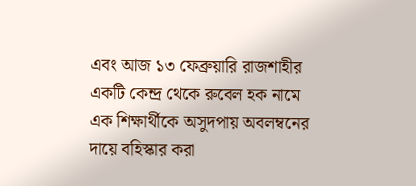এবং আজ ১৩ ফেব্রুয়ারি রাজশাহীর একটি কেন্দ্র থেকে রুবেল হক নামে এক শিক্ষার্থীকে অসুদপায় অবলম্বনের দায়ে বহিস্কার করা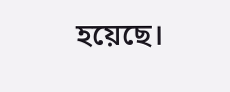হয়েছে।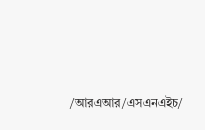/আরএআর/এসএনএইচ/